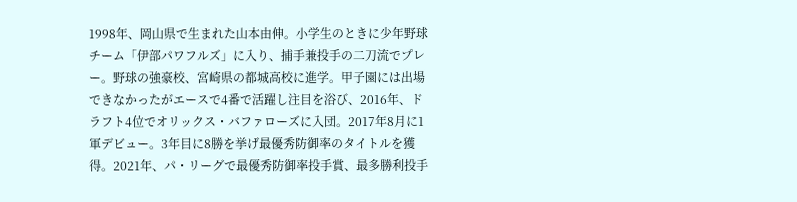1998年、岡山県で生まれた山本由伸。小学生のときに少年野球チーム「伊部パワフルズ」に入り、捕手兼投手の二刀流でプレー。野球の強豪校、宮崎県の都城高校に進学。甲子園には出場できなかったがエースで4番で活躍し注目を浴び、2016年、ドラフト4位でオリックス・バファローズに入団。2017年8月に1軍デビュー。3年目に8勝を挙げ最優秀防御率のタイトルを獲得。2021年、パ・リーグで最優秀防御率投手賞、最多勝利投手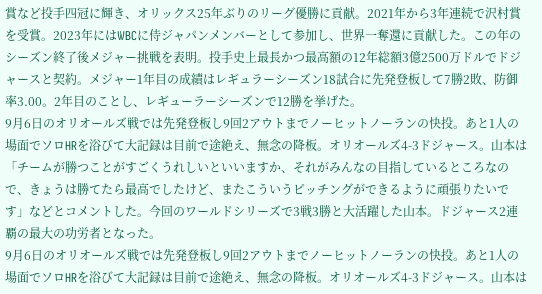賞など投手四冠に輝き、オリックス25年ぶりのリーグ優勝に貢献。2021年から3年連続で沢村賞を受賞。2023年にはWBCに侍ジャパンメンバーとして参加し、世界一奪還に貢献した。この年のシーズン終了後メジャー挑戦を表明。投手史上最長かつ最高額の12年総額3億2500万ドルでドジャースと契約。メジャー1年目の成績はレギュラーシーズン18試合に先発登板して7勝2敗、防御率3.00。2年目のことし、レギューラーシーズンで12勝を挙げた。
9月6日のオリオールズ戦では先発登板し9回2アウトまでノーヒットノーランの快投。あと1人の場面でソロHRを浴びて大記録は目前で途絶え、無念の降板。オリオールズ4-3ドジャース。山本は「チームが勝つことがすごくうれしいといいますか、それがみんなの目指しているところなので、きょうは勝てたら最高でしたけど、またこういうピッチングができるように頑張りたいです」などとコメントした。今回のワールドシリーズで3戦3勝と大活躍した山本。ドジャース2連覇の最大の功労者となった。
9月6日のオリオールズ戦では先発登板し9回2アウトまでノーヒットノーランの快投。あと1人の場面でソロHRを浴びて大記録は目前で途絶え、無念の降板。オリオールズ4-3ドジャース。山本は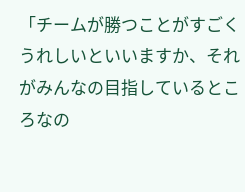「チームが勝つことがすごくうれしいといいますか、それがみんなの目指しているところなの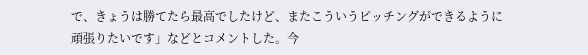で、きょうは勝てたら最高でしたけど、またこういうピッチングができるように頑張りたいです」などとコメントした。今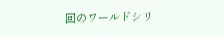回のワールドシリ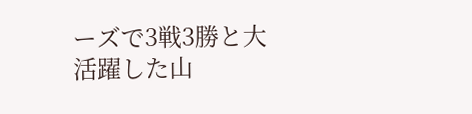ーズで3戦3勝と大活躍した山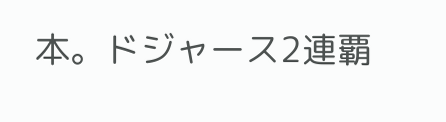本。ドジャース2連覇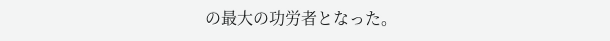の最大の功労者となった。